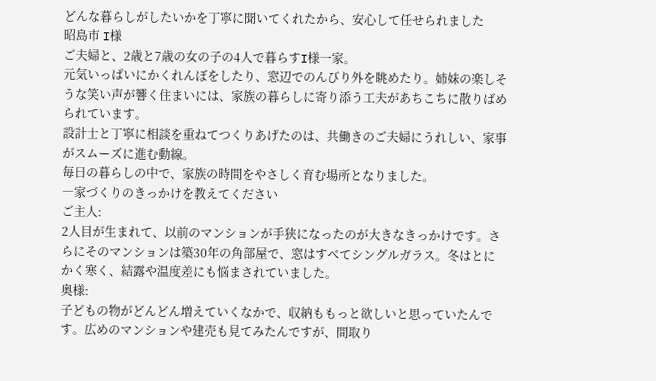どんな暮らしがしたいかを丁寧に聞いてくれたから、安心して任せられました
昭島市 I様
ご夫婦と、2歳と7歳の女の子の4人で暮らすI様一家。
元気いっぱいにかくれんぼをしたり、窓辺でのんびり外を眺めたり。姉妹の楽しそうな笑い声が響く住まいには、家族の暮らしに寄り添う工夫があちこちに散りばめられています。
設計士と丁寧に相談を重ねてつくりあげたのは、共働きのご夫婦にうれしい、家事がスムーズに進む動線。
毎日の暮らしの中で、家族の時間をやさしく育む場所となりました。
―家づくりのきっかけを教えてください
ご主人:
2人目が生まれて、以前のマンションが手狭になったのが大きなきっかけです。さらにそのマンションは築30年の角部屋で、窓はすべてシングルガラス。冬はとにかく寒く、結露や温度差にも悩まされていました。
奥様:
子どもの物がどんどん増えていくなかで、収納ももっと欲しいと思っていたんです。広めのマンションや建売も見てみたんですが、間取り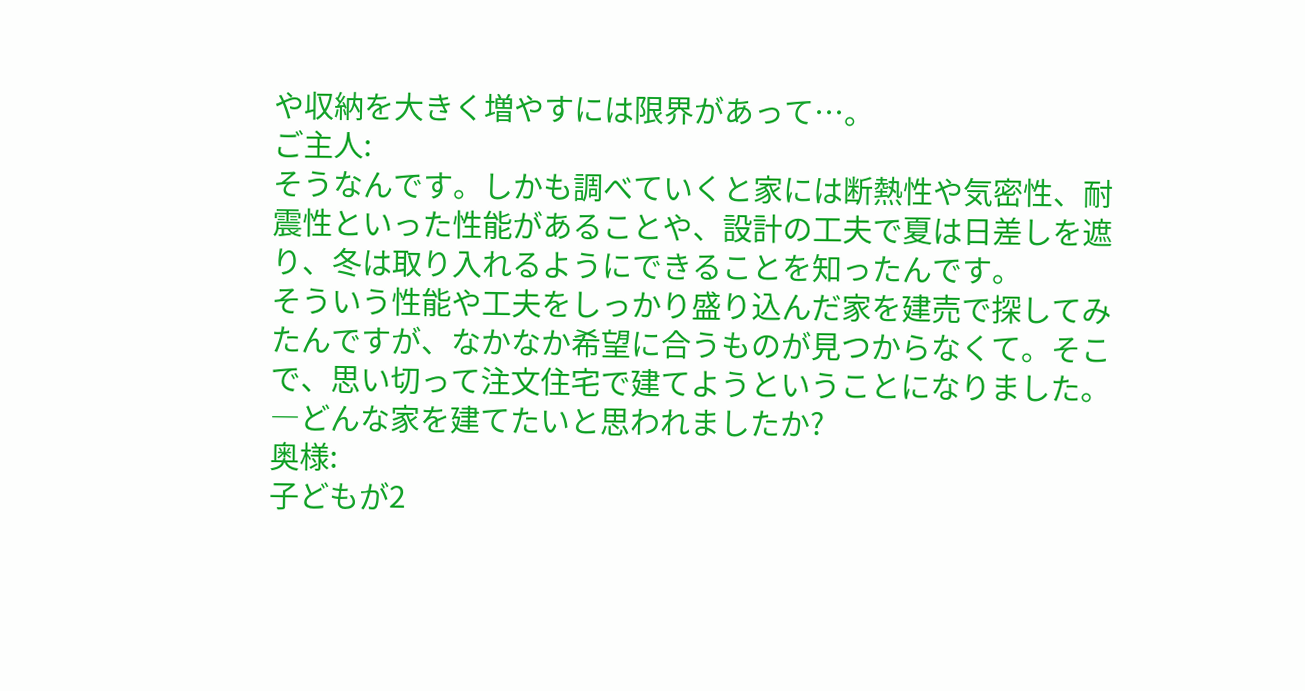や収納を大きく増やすには限界があって…。
ご主人:
そうなんです。しかも調べていくと家には断熱性や気密性、耐震性といった性能があることや、設計の工夫で夏は日差しを遮り、冬は取り入れるようにできることを知ったんです。
そういう性能や工夫をしっかり盛り込んだ家を建売で探してみたんですが、なかなか希望に合うものが見つからなくて。そこで、思い切って注文住宅で建てようということになりました。
―どんな家を建てたいと思われましたか?
奥様:
子どもが2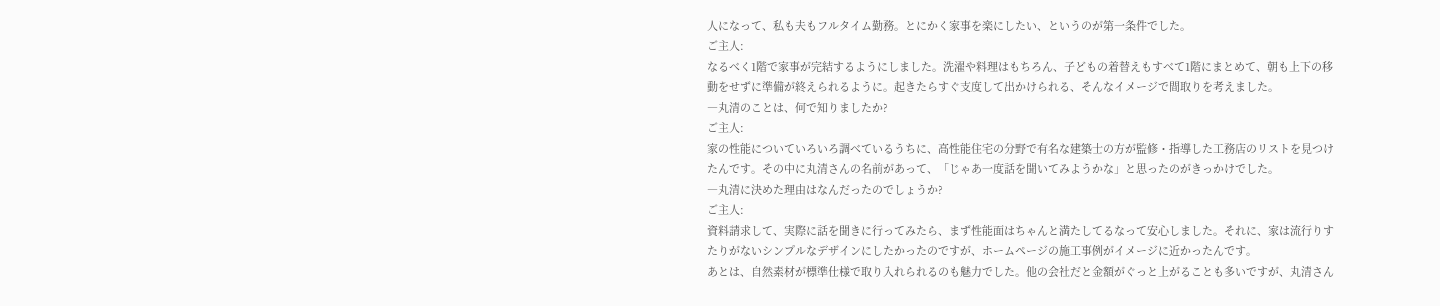人になって、私も夫もフルタイム勤務。とにかく家事を楽にしたい、というのが第一条件でした。
ご主人:
なるべく1階で家事が完結するようにしました。洗濯や料理はもちろん、子どもの着替えもすべて1階にまとめて、朝も上下の移動をせずに準備が終えられるように。起きたらすぐ支度して出かけられる、そんなイメージで間取りを考えました。
―丸清のことは、何で知りましたか?
ご主人:
家の性能についていろいろ調べているうちに、高性能住宅の分野で有名な建築士の方が監修・指導した工務店のリストを見つけたんです。その中に丸清さんの名前があって、「じゃあ一度話を聞いてみようかな」と思ったのがきっかけでした。
―丸清に決めた理由はなんだったのでしょうか?
ご主人:
資料請求して、実際に話を聞きに行ってみたら、まず性能面はちゃんと満たしてるなって安心しました。それに、家は流行りすたりがないシンプルなデザインにしたかったのですが、ホームページの施工事例がイメージに近かったんです。
あとは、自然素材が標準仕様で取り入れられるのも魅力でした。他の会社だと金額がぐっと上がることも多いですが、丸清さん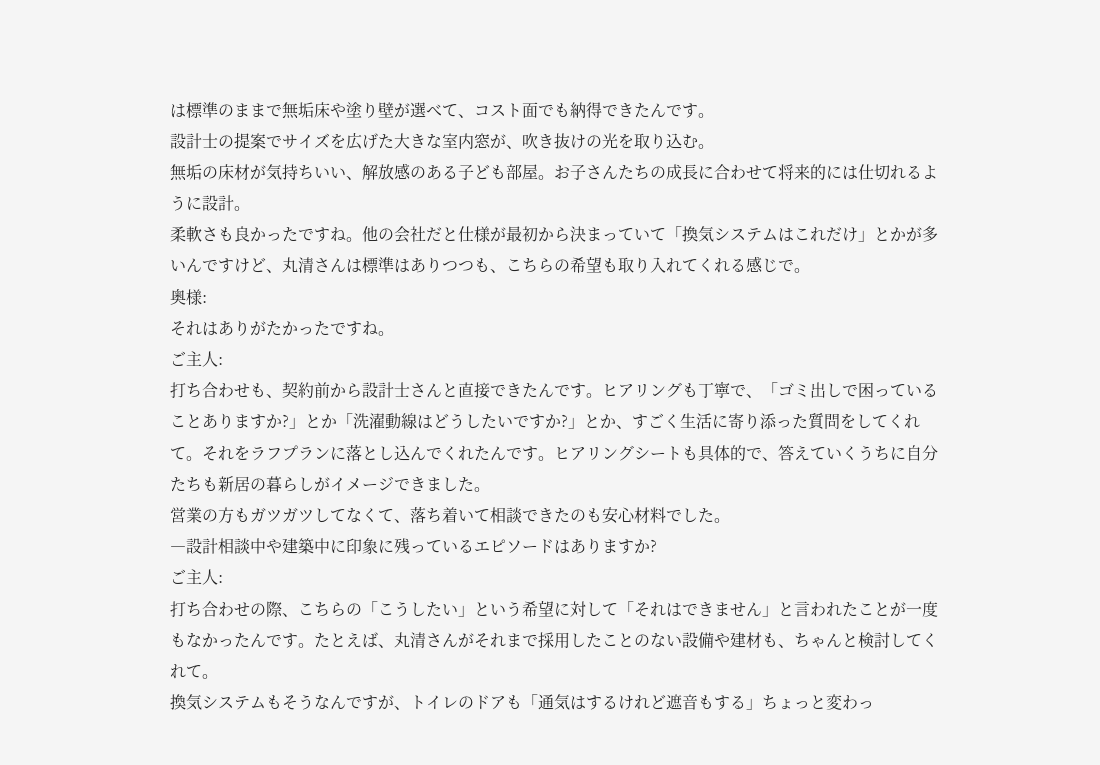は標準のままで無垢床や塗り壁が選べて、コスト面でも納得できたんです。
設計士の提案でサイズを広げた大きな室内窓が、吹き抜けの光を取り込む。
無垢の床材が気持ちいい、解放感のある子ども部屋。お子さんたちの成長に合わせて将来的には仕切れるように設計。
柔軟さも良かったですね。他の会社だと仕様が最初から決まっていて「換気システムはこれだけ」とかが多いんですけど、丸清さんは標準はありつつも、こちらの希望も取り入れてくれる感じで。
奥様:
それはありがたかったですね。
ご主人:
打ち合わせも、契約前から設計士さんと直接できたんです。ヒアリングも丁寧で、「ゴミ出しで困っていることありますか?」とか「洗濯動線はどうしたいですか?」とか、すごく生活に寄り添った質問をしてくれて。それをラフプランに落とし込んでくれたんです。ヒアリングシートも具体的で、答えていくうちに自分たちも新居の暮らしがイメージできました。
営業の方もガツガツしてなくて、落ち着いて相談できたのも安心材料でした。
―設計相談中や建築中に印象に残っているエピソードはありますか?
ご主人:
打ち合わせの際、こちらの「こうしたい」という希望に対して「それはできません」と言われたことが一度もなかったんです。たとえば、丸清さんがそれまで採用したことのない設備や建材も、ちゃんと検討してくれて。
換気システムもそうなんですが、トイレのドアも「通気はするけれど遮音もする」ちょっと変わっ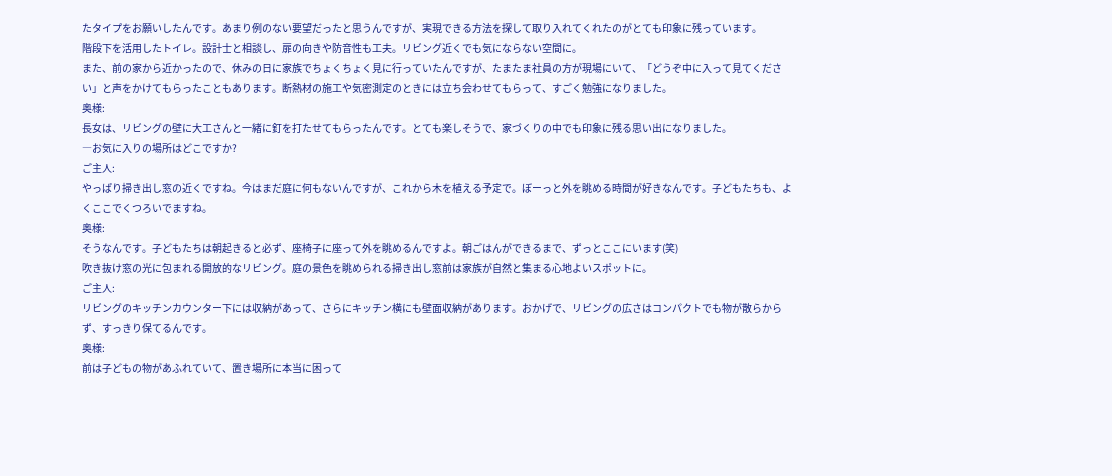たタイプをお願いしたんです。あまり例のない要望だったと思うんですが、実現できる方法を探して取り入れてくれたのがとても印象に残っています。
階段下を活用したトイレ。設計士と相談し、扉の向きや防音性も工夫。リビング近くでも気にならない空間に。
また、前の家から近かったので、休みの日に家族でちょくちょく見に行っていたんですが、たまたま社員の方が現場にいて、「どうぞ中に入って見てください」と声をかけてもらったこともあります。断熱材の施工や気密測定のときには立ち会わせてもらって、すごく勉強になりました。
奥様:
長女は、リビングの壁に大工さんと一緒に釘を打たせてもらったんです。とても楽しそうで、家づくりの中でも印象に残る思い出になりました。
―お気に入りの場所はどこですか?
ご主人:
やっぱり掃き出し窓の近くですね。今はまだ庭に何もないんですが、これから木を植える予定で。ぼーっと外を眺める時間が好きなんです。子どもたちも、よくここでくつろいでますね。
奥様:
そうなんです。子どもたちは朝起きると必ず、座椅子に座って外を眺めるんですよ。朝ごはんができるまで、ずっとここにいます(笑)
吹き抜け窓の光に包まれる開放的なリビング。庭の景色を眺められる掃き出し窓前は家族が自然と集まる心地よいスポットに。
ご主人:
リビングのキッチンカウンター下には収納があって、さらにキッチン横にも壁面収納があります。おかげで、リビングの広さはコンパクトでも物が散らからず、すっきり保てるんです。
奥様:
前は子どもの物があふれていて、置き場所に本当に困って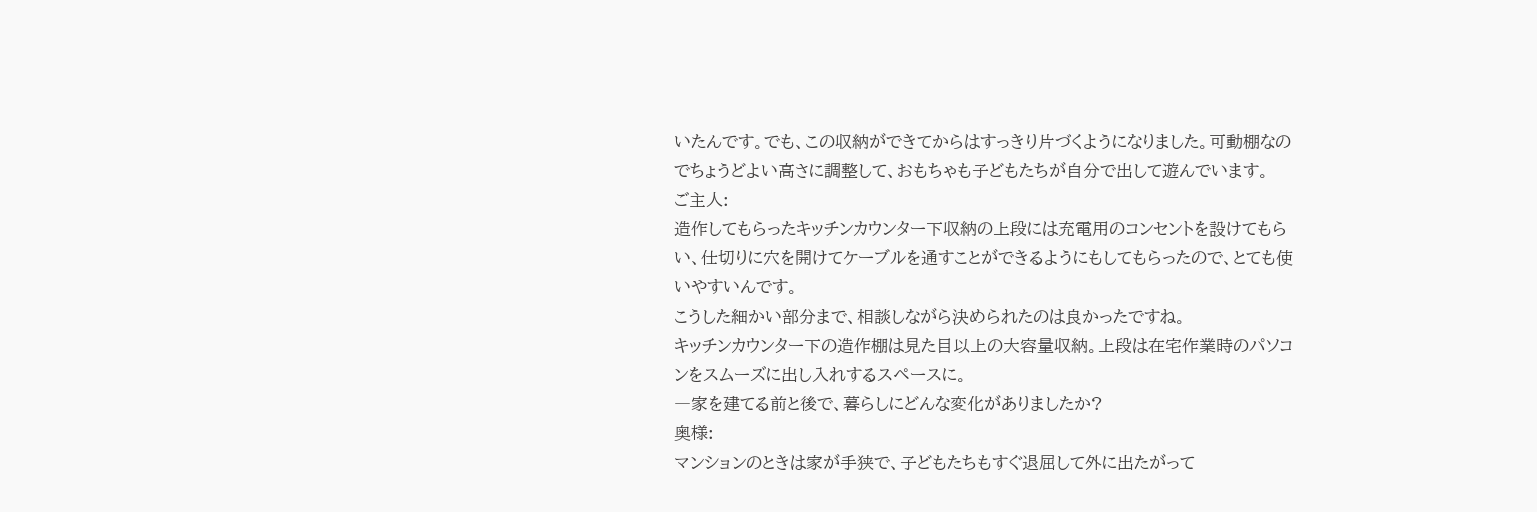いたんです。でも、この収納ができてからはすっきり片づくようになりました。可動棚なのでちょうどよい高さに調整して、おもちゃも子どもたちが自分で出して遊んでいます。
ご主人:
造作してもらったキッチンカウンター下収納の上段には充電用のコンセントを設けてもらい、仕切りに穴を開けてケーブルを通すことができるようにもしてもらったので、とても使いやすいんです。
こうした細かい部分まで、相談しながら決められたのは良かったですね。
キッチンカウンター下の造作棚は見た目以上の大容量収納。上段は在宅作業時のパソコンをスムーズに出し入れするスペースに。
―家を建てる前と後で、暮らしにどんな変化がありましたか?
奥様:
マンションのときは家が手狭で、子どもたちもすぐ退屈して外に出たがって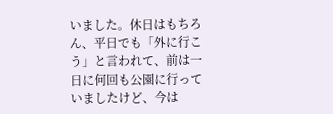いました。休日はもちろん、平日でも「外に行こう」と言われて、前は一日に何回も公園に行っていましたけど、今は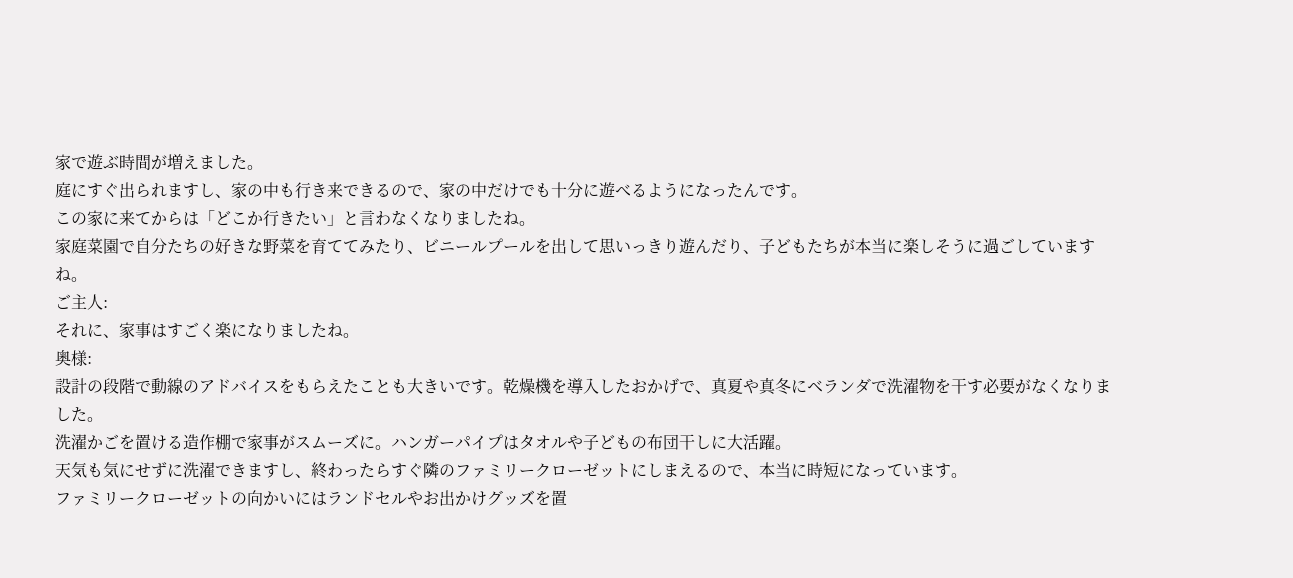家で遊ぶ時間が増えました。
庭にすぐ出られますし、家の中も行き来できるので、家の中だけでも十分に遊べるようになったんです。
この家に来てからは「どこか行きたい」と言わなくなりましたね。
家庭菜園で自分たちの好きな野菜を育ててみたり、ビニールプールを出して思いっきり遊んだり、子どもたちが本当に楽しそうに過ごしていますね。
ご主人:
それに、家事はすごく楽になりましたね。
奥様:
設計の段階で動線のアドバイスをもらえたことも大きいです。乾燥機を導入したおかげで、真夏や真冬にベランダで洗濯物を干す必要がなくなりました。
洗濯かごを置ける造作棚で家事がスムーズに。ハンガーパイプはタオルや子どもの布団干しに大活躍。
天気も気にせずに洗濯できますし、終わったらすぐ隣のファミリークローゼットにしまえるので、本当に時短になっています。
ファミリークローゼットの向かいにはランドセルやお出かけグッズを置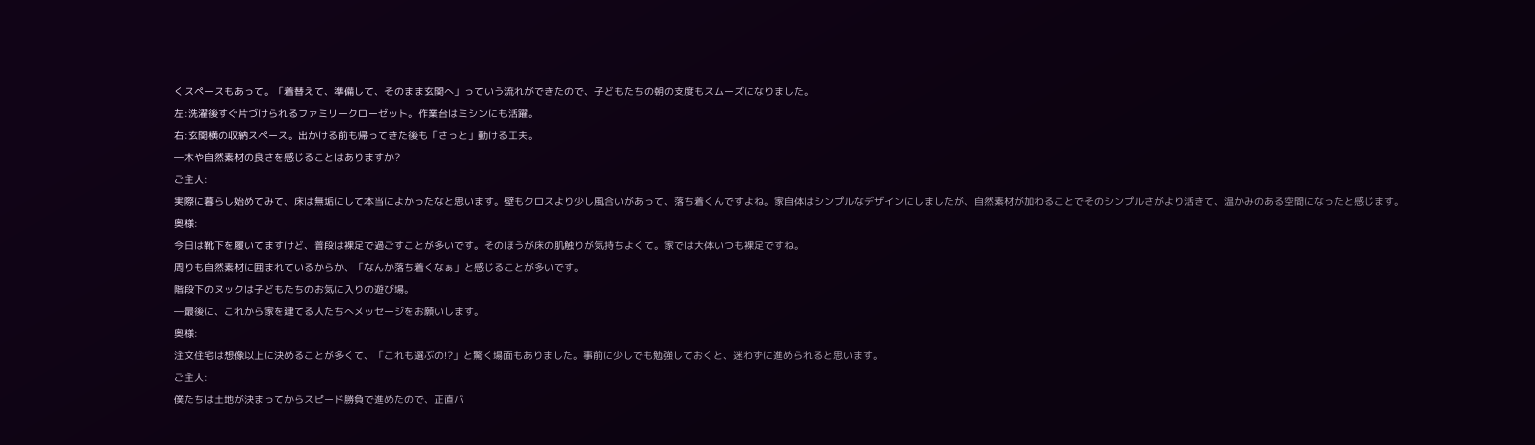くスペースもあって。「着替えて、準備して、そのまま玄関へ」っていう流れができたので、子どもたちの朝の支度もスムーズになりました。
左:洗濯後すぐ片づけられるファミリークローゼット。作業台はミシンにも活躍。
右:玄関横の収納スペース。出かける前も帰ってきた後も「さっと」動ける工夫。
―木や自然素材の良さを感じることはありますか?
ご主人:
実際に暮らし始めてみて、床は無垢にして本当によかったなと思います。壁もクロスより少し風合いがあって、落ち着くんですよね。家自体はシンプルなデザインにしましたが、自然素材が加わることでそのシンプルさがより活きて、温かみのある空間になったと感じます。
奥様:
今日は靴下を履いてますけど、普段は裸足で過ごすことが多いです。そのほうが床の肌触りが気持ちよくて。家では大体いつも裸足ですね。
周りも自然素材に囲まれているからか、「なんか落ち着くなぁ」と感じることが多いです。
階段下のヌックは子どもたちのお気に入りの遊び場。
―最後に、これから家を建てる人たちへメッセージをお願いします。
奥様:
注文住宅は想像以上に決めることが多くて、「これも選ぶの!?」と驚く場面もありました。事前に少しでも勉強しておくと、迷わずに進められると思います。
ご主人:
僕たちは土地が決まってからスピード勝負で進めたので、正直バ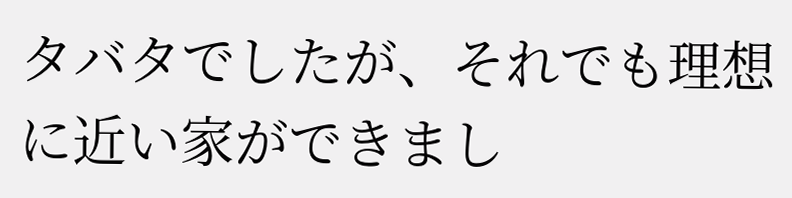タバタでしたが、それでも理想に近い家ができまし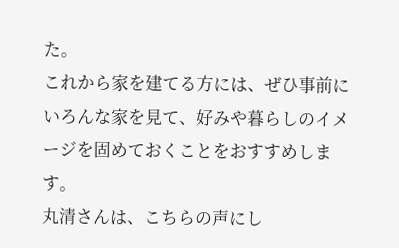た。
これから家を建てる方には、ぜひ事前にいろんな家を見て、好みや暮らしのイメージを固めておくことをおすすめします。
丸清さんは、こちらの声にし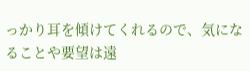っかり耳を傾けてくれるので、気になることや要望は遠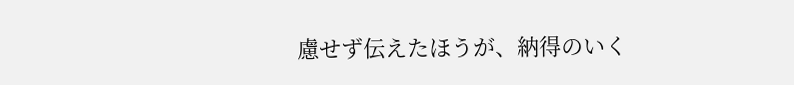慮せず伝えたほうが、納得のいく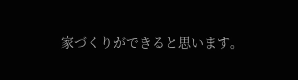家づくりができると思います。